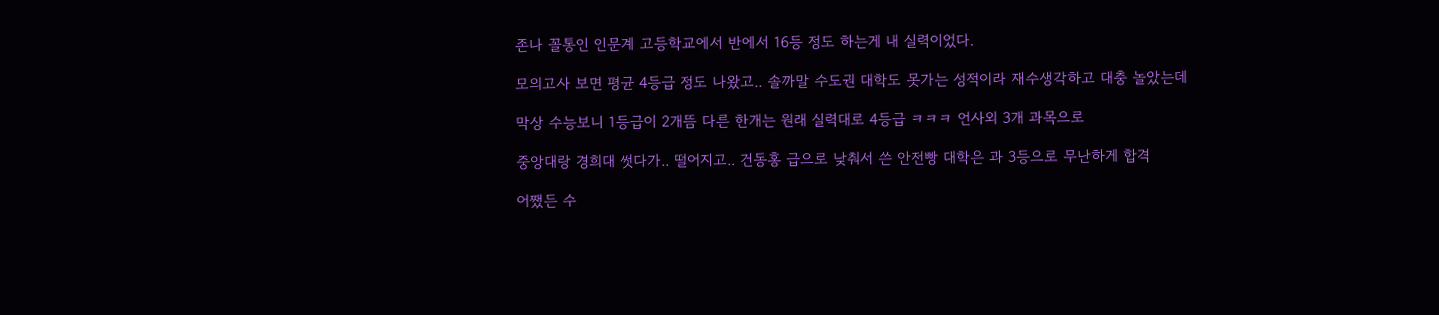존나 꼴통인 인문계 고등학교에서 반에서 16등 정도 하는게 내 실력이었다.

모의고사 보면 평균 4등급 정도 나왔고.. 솔까말 수도권 대학도 못가는 성적이라 재수생각하고 대충 놀았는데

막상 수능보니 1등급이 2개뜸 다른 한개는 원래 실력대로 4등급 ㅋㅋㅋ 언사외 3개 과목으로

중앙대랑 경희대 썻다가.. 떨어지고.. 건동홍 급으로 낮춰서 쓴 안전빵 대학은 과 3등으로 무난하게 합격

어쨌든 수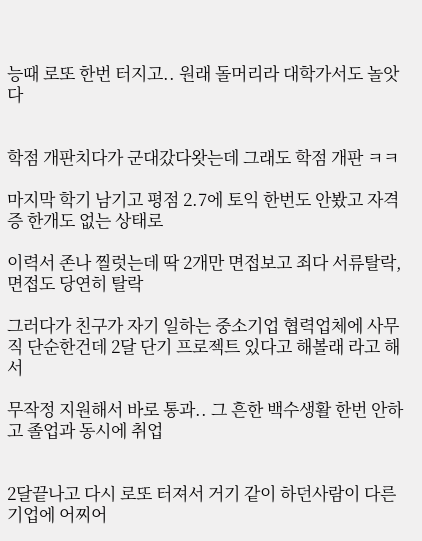능때 로또 한번 터지고.. 원래 돌머리라 대학가서도 놀앗다


학점 개판치다가 군대갔다왓는데 그래도 학점 개판 ㅋㅋ

마지막 학기 남기고 평점 2.7에 토익 한번도 안봤고 자격증 한개도 없는 상태로

이력서 존나 찔럿는데 딱 2개만 면접보고 죄다 서류탈락, 면접도 당연히 탈락

그러다가 친구가 자기 일하는 중소기업 협력업체에 사무직 단순한건데 2달 단기 프로젝트 있다고 해볼래 라고 해서

무작정 지원해서 바로 통과.. 그 흔한 백수생활 한번 안하고 졸업과 동시에 취업


2달끝나고 다시 로또 터져서 거기 같이 하던사람이 다른 기업에 어찌어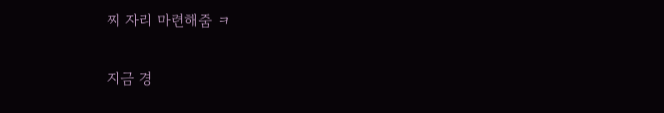찌 자리 마련해줌 ㅋ

지금 경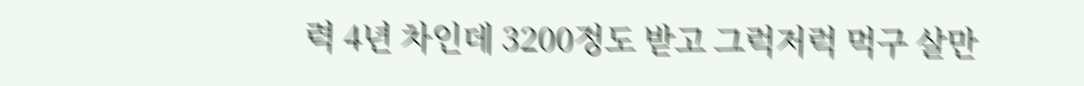력 4년 차인데 3200정도 받고 그럭저럭 먹구 살만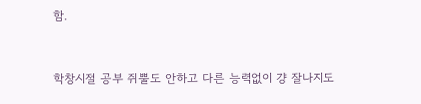함.


학창시절 공부 쥐뿔도 안하고 다른 능력없이 걍 잘나지도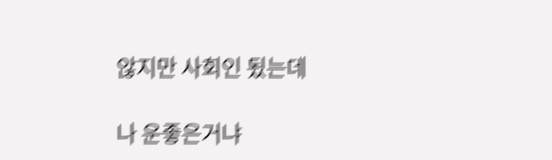않지만 사회인 됬는데

나 운좋은거냐